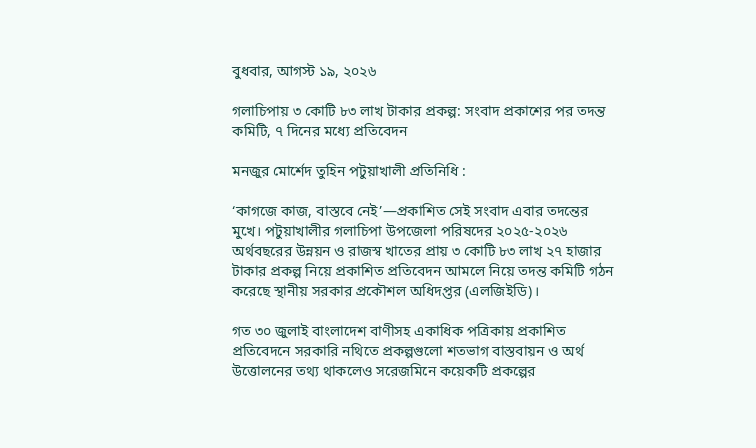বুধবার, আগস্ট ১৯, ২০২৬

গলাচিপায় ৩ কোটি ৮৩ লাখ টাকার প্রকল্প: সংবাদ প্রকাশের পর তদন্ত কমিটি, ৭ দিনের মধ্যে প্রতিবেদন

মনজুর মোর্শেদ তুহিন পটুয়াখালী প্রতিনিধি :

‘কাগজে কাজ, বাস্তবে নেই’—প্রকাশিত সেই সংবাদ এবার তদন্তের মুখে। পটুয়াখালীর গলাচিপা উপজেলা পরিষদের ২০২৫-২০২৬ অর্থবছরের উন্নয়ন ও রাজস্ব খাতের প্রায় ৩ কোটি ৮৩ লাখ ২৭ হাজার টাকার প্রকল্প নিয়ে প্রকাশিত প্রতিবেদন আমলে নিয়ে তদন্ত কমিটি গঠন করেছে স্থানীয় সরকার প্রকৌশল অধিদপ্তর (এলজিইডি)।

গত ৩০ জুলাই বাংলাদেশ বাণীসহ একাধিক পত্রিকায় প্রকাশিত প্রতিবেদনে সরকারি নথিতে প্রকল্পগুলো শতভাগ বাস্তবায়ন ও অর্থ উত্তোলনের তথ্য থাকলেও সরেজমিনে কয়েকটি প্রকল্পের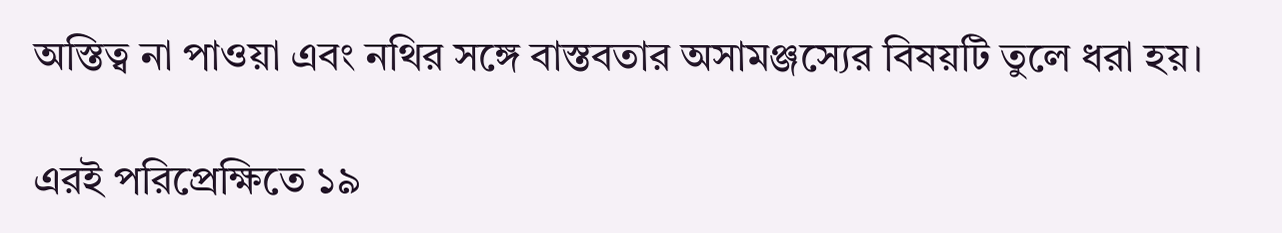অস্তিত্ব না পাওয়া এবং নথির সঙ্গে বাস্তবতার অসামঞ্জস্যের বিষয়টি তুলে ধরা হয়।

এরই পরিপ্রেক্ষিতে ১৯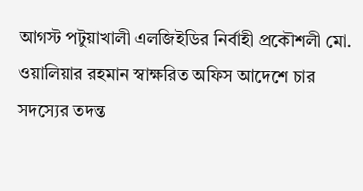আগস্ট পটুয়াখালী এলজিইডির নির্বাহী প্রকৌশলী মো. ওয়ালিয়ার রহমান স্বাক্ষরিত অফিস আদেশে চার সদস্যের তদন্ত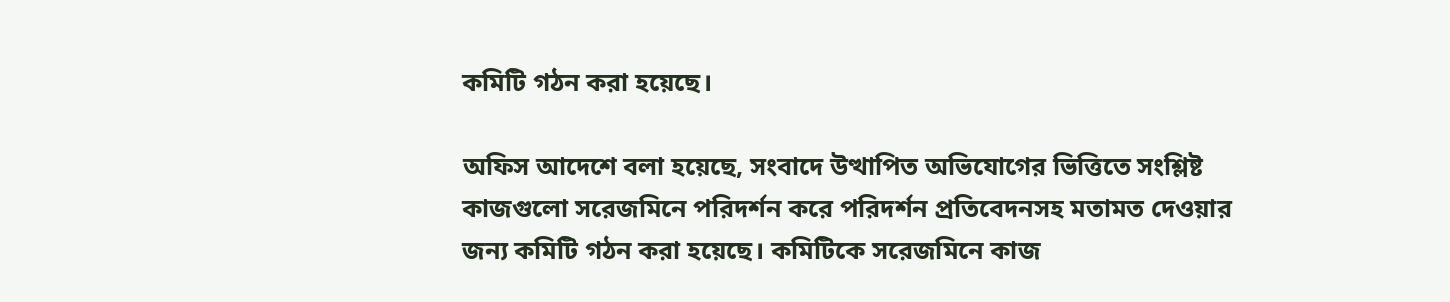কমিটি গঠন করা হয়েছে।

অফিস আদেশে বলা হয়েছে, সংবাদে উত্থাপিত অভিযোগের ভিত্তিতে সংশ্লিষ্ট কাজগুলো সরেজমিনে পরিদর্শন করে পরিদর্শন প্রতিবেদনসহ মতামত দেওয়ার জন্য কমিটি গঠন করা হয়েছে। কমিটিকে সরেজমিনে কাজ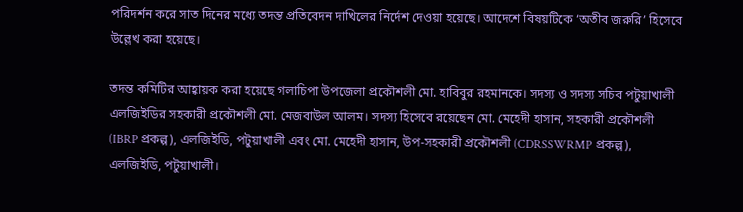পরিদর্শন করে সাত দিনের মধ্যে তদন্ত প্রতিবেদন দাখিলের নির্দেশ দেওয়া হয়েছে। আদেশে বিষয়টিকে ‘অতীব জরুরি’ হিসেবে উল্লেখ করা হয়েছে।

তদন্ত কমিটির আহ্বায়ক করা হয়েছে গলাচিপা উপজেলা প্রকৌশলী মো. হাবিবুর রহমানকে। সদস্য ও সদস্য সচিব পটুয়াখালী এলজিইডির সহকারী প্রকৌশলী মো. মেজবাউল আলম। সদস্য হিসেবে রয়েছেন মো. মেহেদী হাসান, সহকারী প্রকৌশলী (IBRP প্রকল্প), এলজিইডি, পটুয়াখালী এবং মো. মেহেদী হাসান, উপ-সহকারী প্রকৌশলী (CDRSSWRMP প্রকল্প), এলজিইডি, পটুয়াখালী।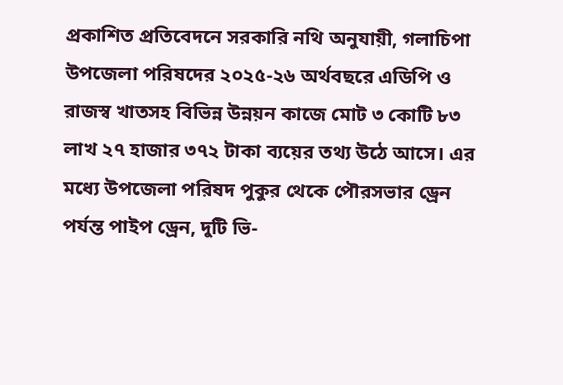প্রকাশিত প্রতিবেদনে সরকারি নথি অনুযায়ী, গলাচিপা উপজেলা পরিষদের ২০২৫-২৬ অর্থবছরে এডিপি ও রাজস্ব খাতসহ বিভিন্ন উন্নয়ন কাজে মোট ৩ কোটি ৮৩ লাখ ২৭ হাজার ৩৭২ টাকা ব্যয়ের তথ্য উঠে আসে। এর মধ্যে উপজেলা পরিষদ পুকুর থেকে পৌরসভার ড্রেন পর্যন্ত পাইপ ড্রেন, দুটি ভি-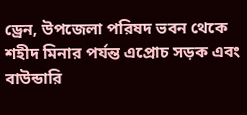ড্রেন, উপজেলা পরিষদ ভবন থেকে শহীদ মিনার পর্যন্ত এপ্রোচ সড়ক এবং বাউন্ডারি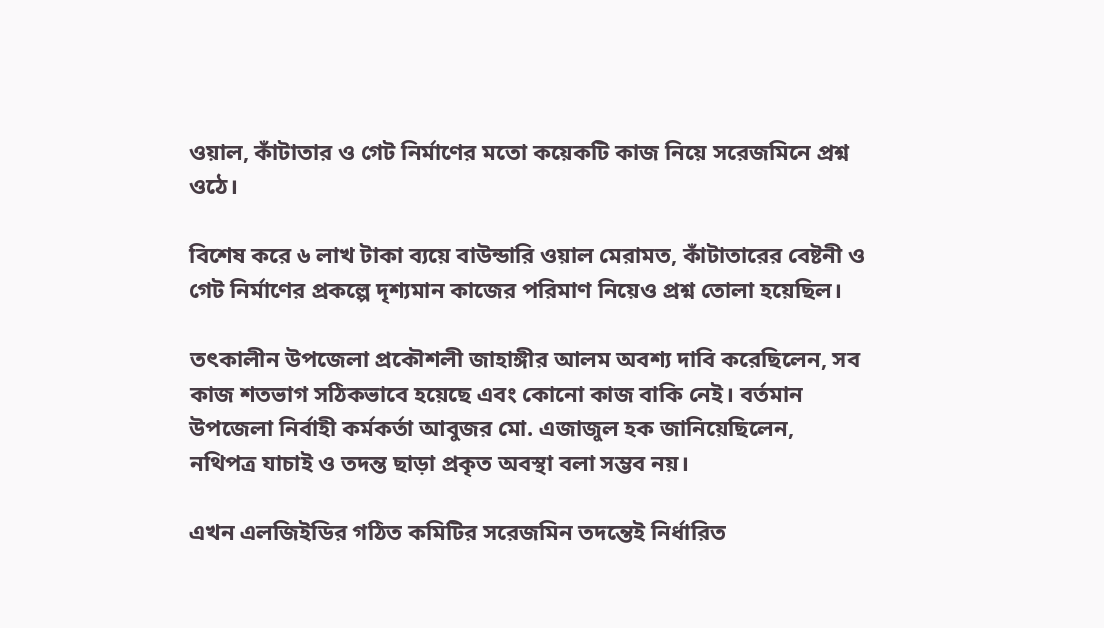ওয়াল, কাঁটাতার ও গেট নির্মাণের মতো কয়েকটি কাজ নিয়ে সরেজমিনে প্রশ্ন ওঠে।

বিশেষ করে ৬ লাখ টাকা ব্যয়ে বাউন্ডারি ওয়াল মেরামত, কাঁটাতারের বেষ্টনী ও গেট নির্মাণের প্রকল্পে দৃশ্যমান কাজের পরিমাণ নিয়েও প্রশ্ন তোলা হয়েছিল।

তৎকালীন উপজেলা প্রকৌশলী জাহাঙ্গীর আলম অবশ্য দাবি করেছিলেন, সব কাজ শতভাগ সঠিকভাবে হয়েছে এবং কোনো কাজ বাকি নেই। বর্তমান উপজেলা নির্বাহী কর্মকর্তা আবুজর মো. এজাজুল হক জানিয়েছিলেন, নথিপত্র যাচাই ও তদন্ত ছাড়া প্রকৃত অবস্থা বলা সম্ভব নয়।

এখন এলজিইডির গঠিত কমিটির সরেজমিন তদন্তেই নির্ধারিত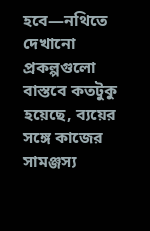হবে—নথিতে দেখানো প্রকল্পগুলো বাস্তবে কতটুকু হয়েছে, ব্যয়ের সঙ্গে কাজের সামঞ্জস্য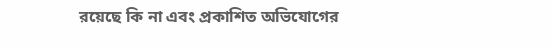রয়েছে কি না এবং প্রকাশিত অভিযোগের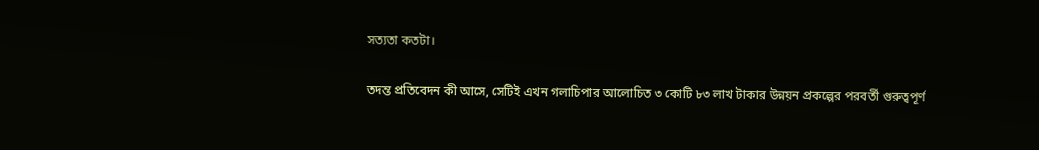সত্যতা কতটা।

তদন্ত প্রতিবেদন কী আসে, সেটিই এখন গলাচিপার আলোচিত ৩ কোটি ৮৩ লাখ টাকার উন্নয়ন প্রকল্পের পরবর্তী গুরুত্বপূর্ণ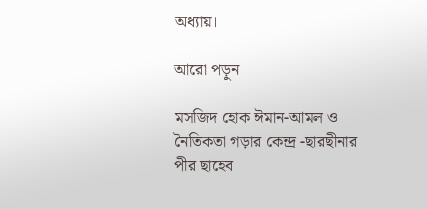অধ্যায়।

আরো পড়ুন

মসজিদ হোক ঈমান-আমল ও নৈতিকতা গড়ার কেন্দ্র -ছারছীনার পীর ছাহেব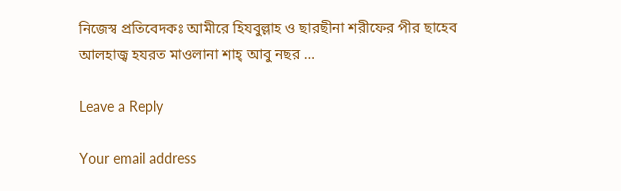নিজেস্ব প্রতিবেদকঃ আমীরে হিযবুল্লাহ ও ছারছীনা শরীফের পীর ছাহেব আলহাজ্ব হযরত মাওলানা শাহ্ আবু নছর …

Leave a Reply

Your email address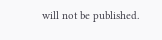will not be published.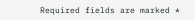Required fields are marked *